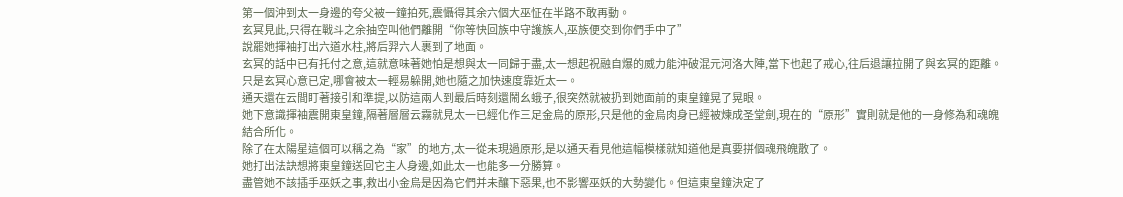第一個沖到太一身邊的夸父被一鐘拍死,震懾得其余六個大巫怔在半路不敢再動。
玄冥見此,只得在戰斗之余抽空叫他們離開“你等快回族中守護族人,巫族便交到你們手中了”
說罷她揮袖打出六道水柱,將后羿六人裹到了地面。
玄冥的話中已有托付之意,這就意味著她怕是想與太一同歸于盡,太一想起祝融自爆的威力能沖破混元河洛大陣,當下也起了戒心,往后退讓拉開了與玄冥的距離。
只是玄冥心意已定,哪會被太一輕易躲開,她也隨之加快速度靠近太一。
通天還在云間盯著接引和準提,以防這兩人到最后時刻還鬧幺蛾子,很突然就被扔到她面前的東皇鐘晃了晃眼。
她下意識揮袖震開東皇鐘,隔著層層云霧就見太一已經化作三足金烏的原形,只是他的金烏肉身已經被煉成圣堂劍,現在的“原形”實則就是他的一身修為和魂魄結合所化。
除了在太陽星這個可以稱之為“家”的地方,太一從未現過原形,是以通天看見他這幅模樣就知道他是真要拼個魂飛魄散了。
她打出法訣想將東皇鐘送回它主人身邊,如此太一也能多一分勝算。
盡管她不該插手巫妖之事,救出小金烏是因為它們并未釀下惡果,也不影響巫妖的大勢變化。但這東皇鐘決定了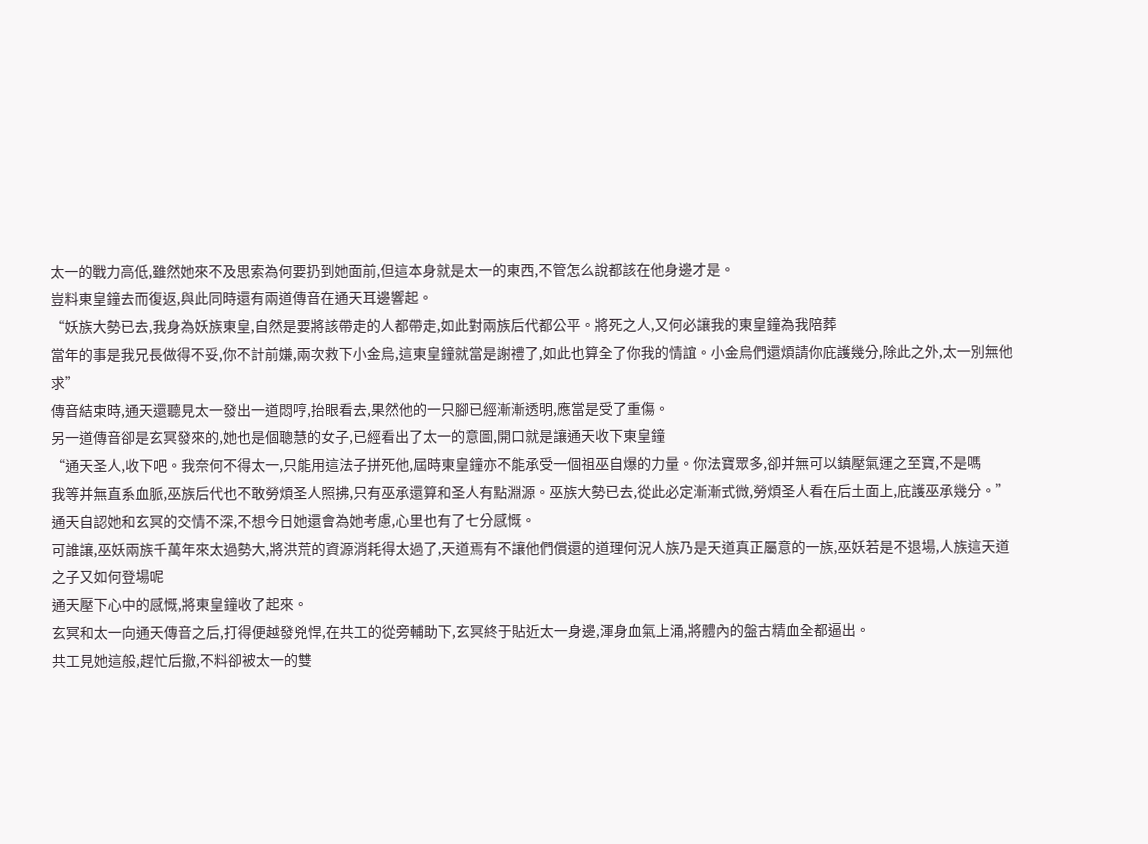太一的戰力高低,雖然她來不及思索為何要扔到她面前,但這本身就是太一的東西,不管怎么說都該在他身邊才是。
豈料東皇鐘去而復返,與此同時還有兩道傳音在通天耳邊響起。
“妖族大勢已去,我身為妖族東皇,自然是要將該帶走的人都帶走,如此對兩族后代都公平。將死之人,又何必讓我的東皇鐘為我陪葬
當年的事是我兄長做得不妥,你不計前嫌,兩次救下小金烏,這東皇鐘就當是謝禮了,如此也算全了你我的情誼。小金烏們還煩請你庇護幾分,除此之外,太一別無他求”
傳音結束時,通天還聽見太一發出一道悶哼,抬眼看去,果然他的一只腳已經漸漸透明,應當是受了重傷。
另一道傳音卻是玄冥發來的,她也是個聰慧的女子,已經看出了太一的意圖,開口就是讓通天收下東皇鐘
“通天圣人,收下吧。我奈何不得太一,只能用這法子拼死他,屆時東皇鐘亦不能承受一個祖巫自爆的力量。你法寶眾多,卻并無可以鎮壓氣運之至寶,不是嗎
我等并無直系血脈,巫族后代也不敢勞煩圣人照拂,只有巫承還算和圣人有點淵源。巫族大勢已去,從此必定漸漸式微,勞煩圣人看在后土面上,庇護巫承幾分。”
通天自認她和玄冥的交情不深,不想今日她還會為她考慮,心里也有了七分感慨。
可誰讓,巫妖兩族千萬年來太過勢大,將洪荒的資源消耗得太過了,天道焉有不讓他們償還的道理何況人族乃是天道真正屬意的一族,巫妖若是不退場,人族這天道之子又如何登場呢
通天壓下心中的感慨,將東皇鐘收了起來。
玄冥和太一向通天傳音之后,打得便越發兇悍,在共工的從旁輔助下,玄冥終于貼近太一身邊,渾身血氣上涌,將體內的盤古精血全都逼出。
共工見她這般,趕忙后撤,不料卻被太一的雙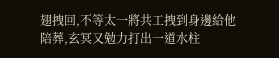翅拽回,不等太一將共工拽到身邊給他陪葬,玄冥又勉力打出一道水柱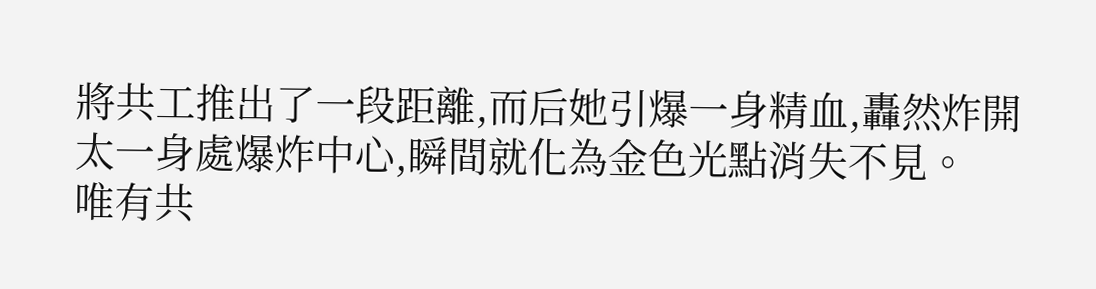將共工推出了一段距離,而后她引爆一身精血,轟然炸開
太一身處爆炸中心,瞬間就化為金色光點消失不見。
唯有共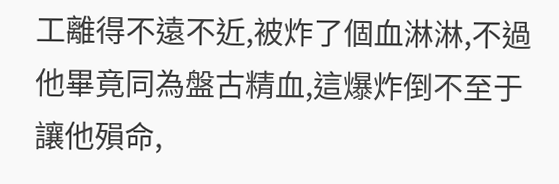工離得不遠不近,被炸了個血淋淋,不過他畢竟同為盤古精血,這爆炸倒不至于讓他殞命,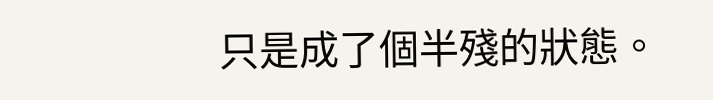只是成了個半殘的狀態。